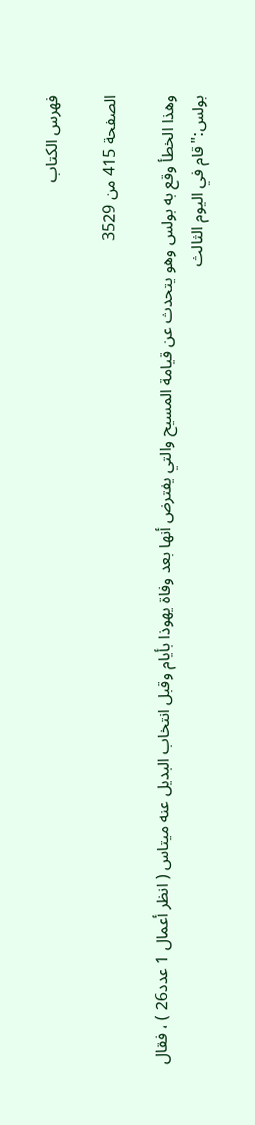فهرس الكتاب

الصفحة 415 من 3529

وهذا الخطأ وقع به بولس وهو يتحدث عن قيامة المسيح والتي يفترض أنها بعد وفاة يهوذا بأيام وقبل انتخاب البديل عنه ميتاس ( انظر أعمال 1 عدد26 ) ، فقال بولس:"قام في اليوم الثالث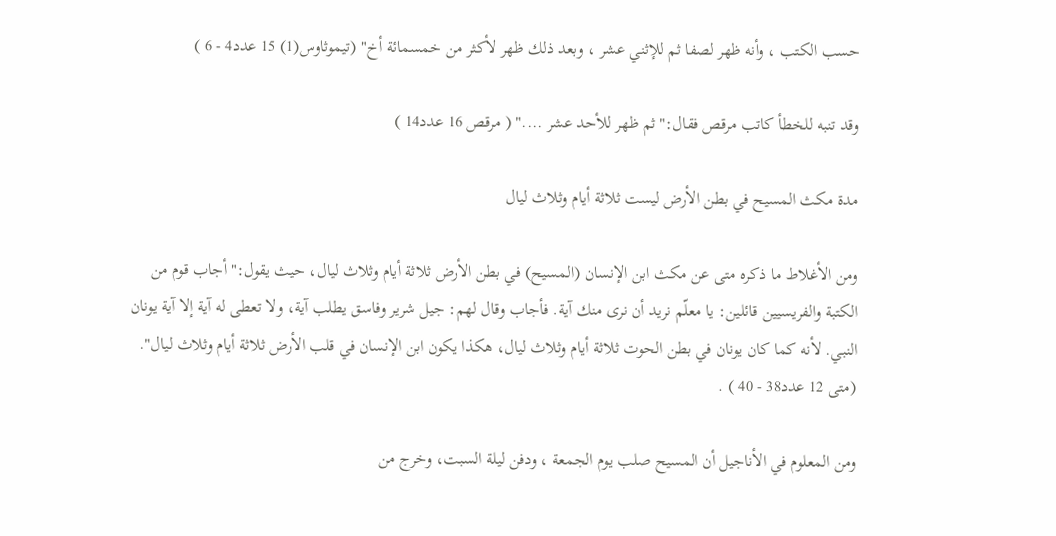حسب الكتب ، وأنه ظهر لصفا ثم للإثني عشر ، وبعد ذلك ظهر لأكثر من خمسمائة أخ" (تيموثاوس(1) 15 عدد4 - 6 )

وقد تنبه للخطأ كاتب مرقص فقال:"ثم ظهر للأحد عشر ...." ( مرقص 16 عدد14 )

مدة مكث المسيح في بطن الأرض ليست ثلاثة أيام وثلاث ليال

ومن الأغلاط ما ذكره متى عن مكث ابن الإنسان (المسيح) في بطن الأرض ثلاثة أيام وثلاث ليال، حيث يقول:"أجاب قوم من الكتبة والفريسيين قائلين: يا معلّم نريد أن نرى منك آية. فأجاب وقال لهم: جيل شرير وفاسق يطلب آية، ولا تعطى له آية إلا آية يونان النبي. لأنه كما كان يونان في بطن الحوت ثلاثة أيام وثلاث ليال، هكذا يكون ابن الإنسان في قلب الأرض ثلاثة أيام وثلاث ليال". (متى 12 عدد38 - 40 ) .

ومن المعلوم في الأناجيل أن المسيح صلب يوم الجمعة ، ودفن ليلة السبت، وخرج من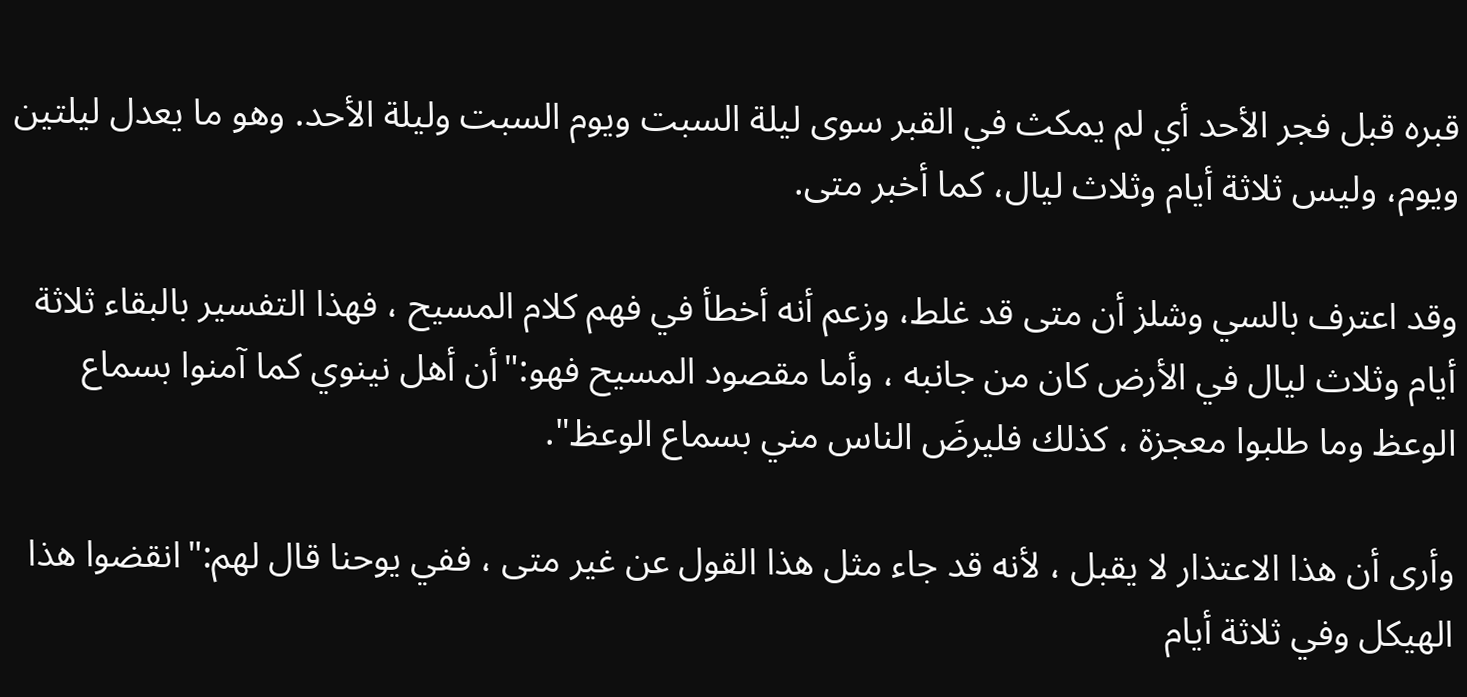قبره قبل فجر الأحد أي لم يمكث في القبر سوى ليلة السبت ويوم السبت وليلة الأحد. وهو ما يعدل ليلتين ويوم، وليس ثلاثة أيام وثلاث ليال، كما أخبر متى.

وقد اعترف بالسي وشلز أن متى قد غلط، وزعم أنه أخطأ في فهم كلام المسيح ، فهذا التفسير بالبقاء ثلاثة أيام وثلاث ليال في الأرض كان من جانبه ، وأما مقصود المسيح فهو:"أن أهل نينوي كما آمنوا بسماع الوعظ وما طلبوا معجزة ، كذلك فليرضَ الناس مني بسماع الوعظ".

وأرى أن هذا الاعتذار لا يقبل ، لأنه قد جاء مثل هذا القول عن غير متى ، ففي يوحنا قال لهم:"انقضوا هذا الهيكل وفي ثلاثة أيام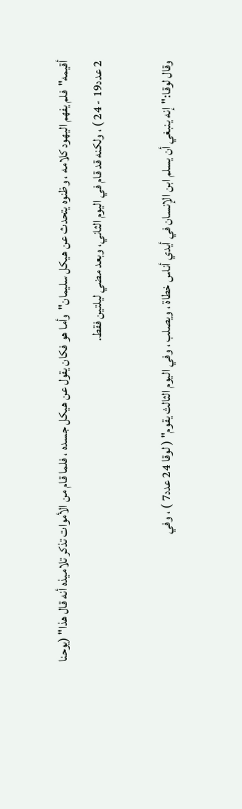أقيمه"فلم يفهم اليهود كلامه ، وظنوه يتحدث عن هيكل سليمان"وأما هو فكان يقول عن هيكل جسده ، فلما قام من الأموات تذكر تلاميذه أنه قال هذا" (يوحنا 2 عدد19 - 24 ) ، ولكنه قد قام في اليوم الثاني، وبعد مضي ليلتين فقط.

وقال لوقا:"إنه ينبغي أن يسلم ابن الإنسان في أيدي أناس خطاة ، ويصلب ، وفي اليوم الثالث يقوم" ( لوقا 24 عدد7 ) ، وفي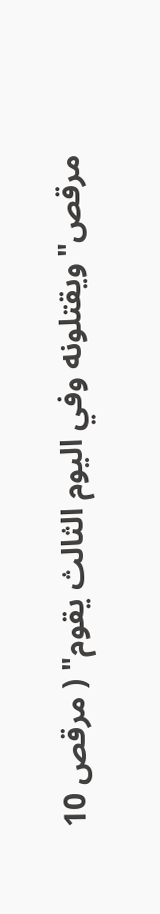مرقص"ويقتلونه وفي اليوم الثالث يقوم" ( مرقص 10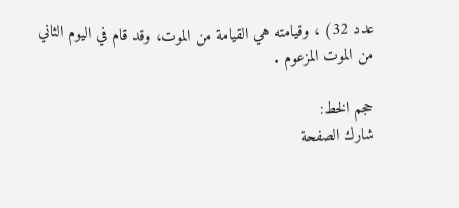عدد 32) ، وقيامته هي القيامة من الموت، وقد قام في اليوم الثاني من الموت المزعوم .

حجم الخط:
شارك الصفحة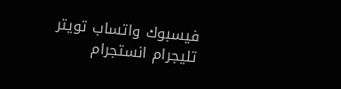فيسبوك واتساب تويتر تليجرام انستجرام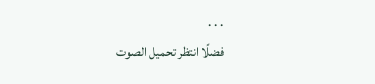. . .
فضلًا انتظر تحميل الصوت